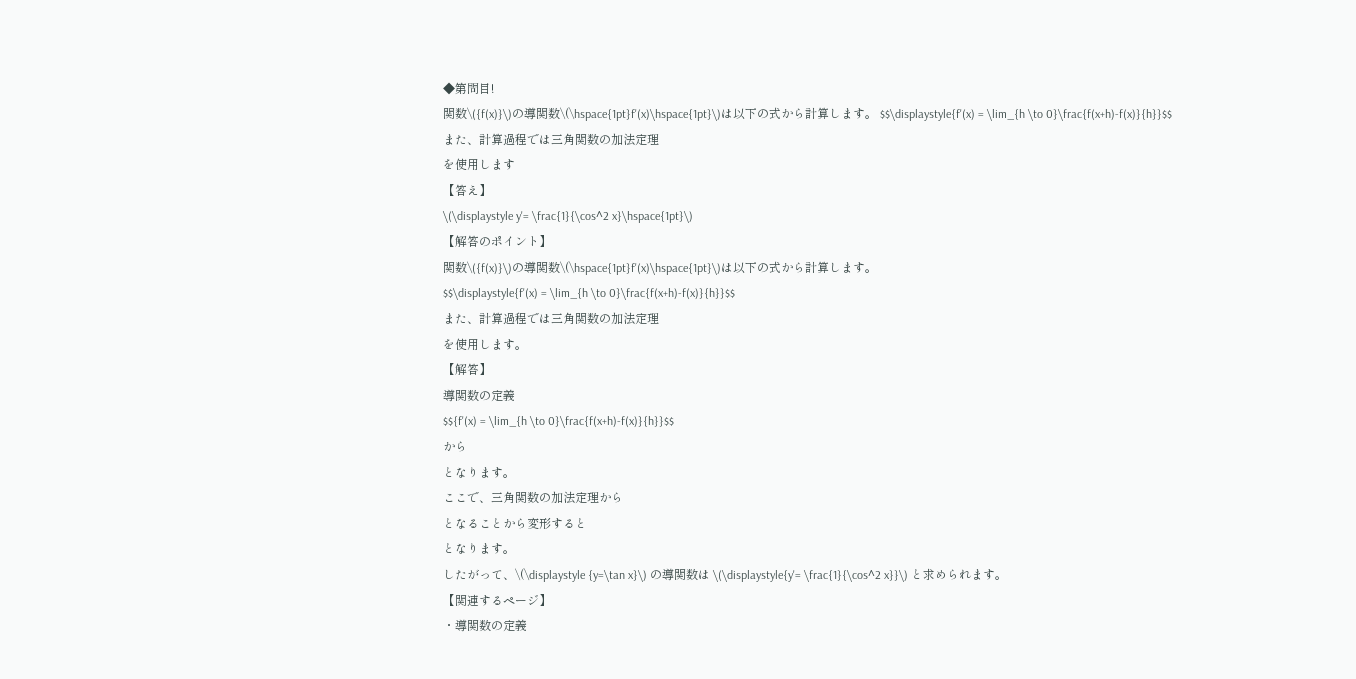◆第問目!
関数\({f(x)}\)の導関数\(\hspace{1pt}f'(x)\hspace{1pt}\)は以下の式から計算します。 $$\displaystyle{f'(x) = \lim_{h \to 0}\frac{f(x+h)-f(x)}{h}}$$
また、計算過程では三角関数の加法定理
を使用します
【答え】
\(\displaystyle y'= \frac{1}{\cos^2 x}\hspace{1pt}\)
【解答のポイント】
関数\({f(x)}\)の導関数\(\hspace{1pt}f'(x)\hspace{1pt}\)は以下の式から計算します。
$$\displaystyle{f'(x) = \lim_{h \to 0}\frac{f(x+h)-f(x)}{h}}$$
また、計算過程では三角関数の加法定理
を使用します。
【解答】
導関数の定義
$${f'(x) = \lim_{h \to 0}\frac{f(x+h)-f(x)}{h}}$$
から
となります。
ここで、三角関数の加法定理から
となることから変形すると
となります。
したがって、\(\displaystyle {y=\tan x}\) の導関数は \(\displaystyle{y'= \frac{1}{\cos^2 x}}\) と求められます。
【関連するページ】
・導関数の定義